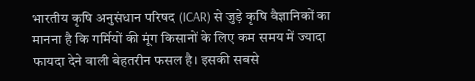भारतीय कृषि अनुसंधान परिषद (ICAR) से जुड़े कृषि वैज्ञानिकों का मानना है कि गर्मियों की मूंग किसानों के लिए कम समय में ज्यादा फायदा देने वाली बेहतरीन फसल है। इसकी सबसे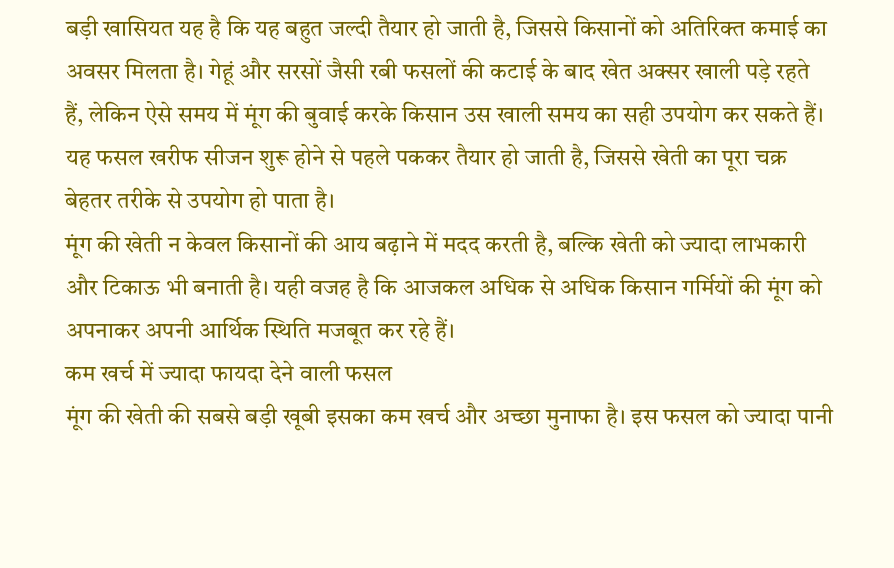बड़ी खासियत यह है कि यह बहुत जल्दी तैयार हो जाती है, जिससे किसानों को अतिरिक्त कमाई का अवसर मिलता है। गेहूं और सरसों जैसी रबी फसलों की कटाई के बाद खेत अक्सर खाली पड़े रहते हैं, लेकिन ऐसे समय में मूंग की बुवाई करके किसान उस खाली समय का सही उपयोग कर सकते हैं। यह फसल खरीफ सीजन शुरू होने से पहले पककर तैयार हो जाती है, जिससे खेती का पूरा चक्र बेहतर तरीके से उपयोग हो पाता है।
मूंग की खेती न केवल किसानों की आय बढ़ाने में मदद करती है, बल्कि खेती को ज्यादा लाभकारी और टिकाऊ भी बनाती है। यही वजह है कि आजकल अधिक से अधिक किसान गर्मियों की मूंग को अपनाकर अपनी आर्थिक स्थिति मजबूत कर रहे हैं।
कम खर्च में ज्यादा फायदा देने वाली फसल
मूंग की खेती की सबसे बड़ी खूबी इसका कम खर्च और अच्छा मुनाफा है। इस फसल को ज्यादा पानी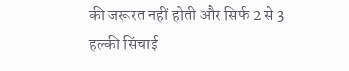की जरूरत नहीं होती और सिर्फ 2 से 3 हल्की सिंचाई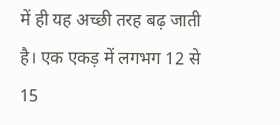में ही यह अच्छी तरह बढ़ जाती है। एक एकड़ में लगभग 12 से 15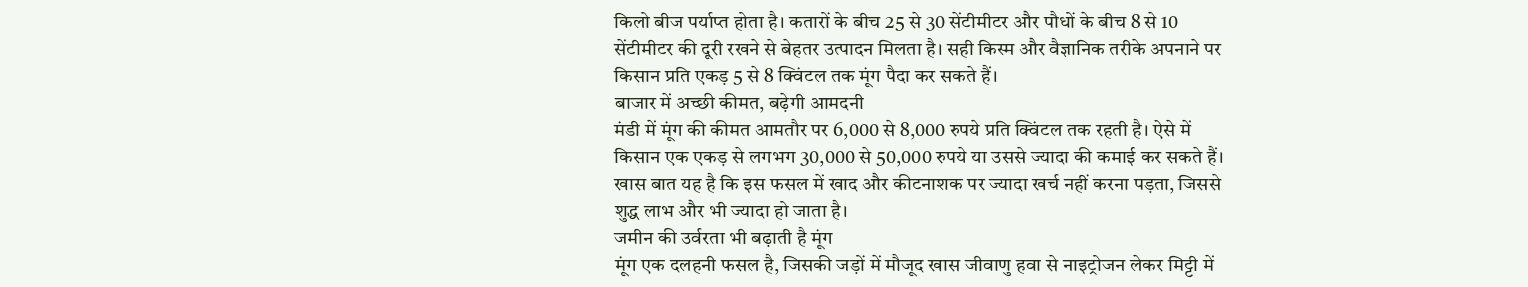किलो बीज पर्याप्त होता है। कतारों के बीच 25 से 30 सेंटीमीटर और पौधों के बीच 8 से 10 सेंटीमीटर की दूरी रखने से बेहतर उत्पादन मिलता है। सही किस्म और वैज्ञानिक तरीके अपनाने पर किसान प्रति एकड़ 5 से 8 क्विंटल तक मूंग पैदा कर सकते हैं।
बाजार में अच्छी कीमत, बढ़ेगी आमदनी
मंडी में मूंग की कीमत आमतौर पर 6,000 से 8,000 रुपये प्रति क्विंटल तक रहती है। ऐसे में किसान एक एकड़ से लगभग 30,000 से 50,000 रुपये या उससे ज्यादा की कमाई कर सकते हैं। खास बात यह है कि इस फसल में खाद और कीटनाशक पर ज्यादा खर्च नहीं करना पड़ता, जिससे शुद्ध लाभ और भी ज्यादा हो जाता है।
जमीन की उर्वरता भी बढ़ाती है मूंग
मूंग एक दलहनी फसल है, जिसकी जड़ों में मौजूद खास जीवाणु हवा से नाइट्रोजन लेकर मिट्टी में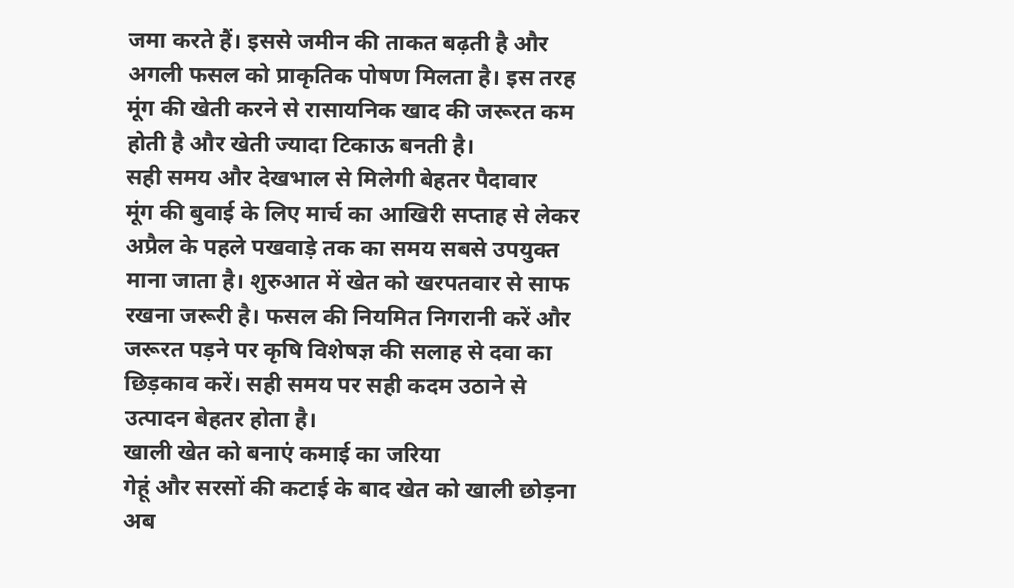जमा करते हैं। इससे जमीन की ताकत बढ़ती है और अगली फसल को प्राकृतिक पोषण मिलता है। इस तरह मूंग की खेती करने से रासायनिक खाद की जरूरत कम होती है और खेती ज्यादा टिकाऊ बनती है।
सही समय और देखभाल से मिलेगी बेहतर पैदावार
मूंग की बुवाई के लिए मार्च का आखिरी सप्ताह से लेकर अप्रैल के पहले पखवाड़े तक का समय सबसे उपयुक्त माना जाता है। शुरुआत में खेत को खरपतवार से साफ रखना जरूरी है। फसल की नियमित निगरानी करें और जरूरत पड़ने पर कृषि विशेषज्ञ की सलाह से दवा का छिड़काव करें। सही समय पर सही कदम उठाने से उत्पादन बेहतर होता है।
खाली खेत को बनाएं कमाई का जरिया
गेहूं और सरसों की कटाई के बाद खेत को खाली छोड़ना अब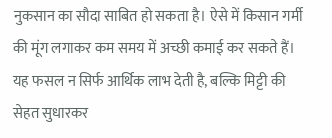नुकसान का सौदा साबित हो सकता है। ऐसे में किसान गर्मी की मूंग लगाकर कम समय में अच्छी कमाई कर सकते हैं। यह फसल न सिर्फ आर्थिक लाभ देती है, बल्कि मिट्टी की सेहत सुधारकर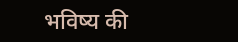भविष्य की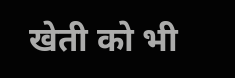खेती को भी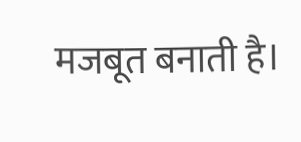मजबूत बनाती है।